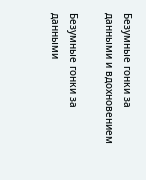Безумные гонки за данными и вдохновением

Безумные гонки за данными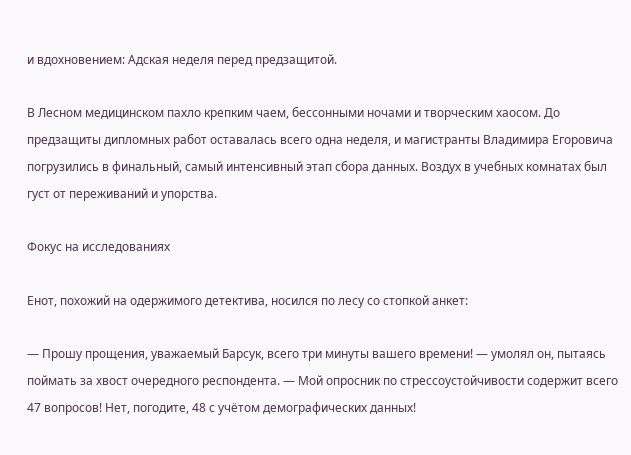и вдохновением: Адская неделя перед предзащитой.

В Лесном медицинском пахло крепким чаем, бессонными ночами и творческим хаосом. До предзащиты дипломных работ оставалась всего одна неделя, и магистранты Владимира Егоровича погрузились в финальный, самый интенсивный этап сбора данных. Воздух в учебных комнатах был густ от переживаний и упорства.

Фокус на исследованиях

Енот, похожий на одержимого детектива, носился по лесу со стопкой анкет:

— Прошу прощения, уважаемый Барсук, всего три минуты вашего времени! — умолял он, пытаясь поймать за хвост очередного респондента. — Мой опросник по стрессоустойчивости содержит всего 47 вопросов! Нет, погодите, 48 с учётом демографических данных!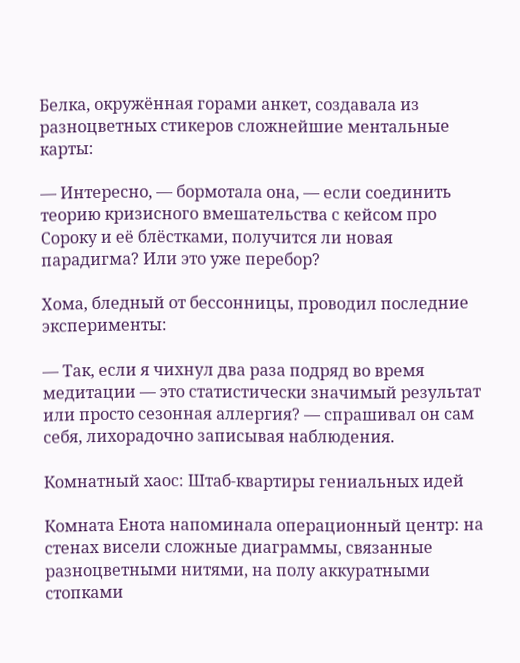Белка, окружённая горами анкет, создавала из разноцветных стикеров сложнейшие ментальные карты:

— Интересно, — бормотала она, — если соединить теорию кризисного вмешательства с кейсом про Сороку и её блёстками, получится ли новая парадигма? Или это уже перебор?

Хома, бледный от бессонницы, проводил последние эксперименты:

— Так, если я чихнул два раза подряд во время медитации — это статистически значимый результат или просто сезонная аллергия? — спрашивал он сам себя, лихорадочно записывая наблюдения.

Комнатный хаос: Штаб-квартиры гениальных идей

Комната Енота напоминала операционный центр: на стенах висели сложные диаграммы, связанные разноцветными нитями, на полу аккуратными стопками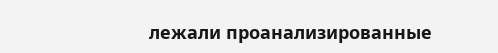лежали проанализированные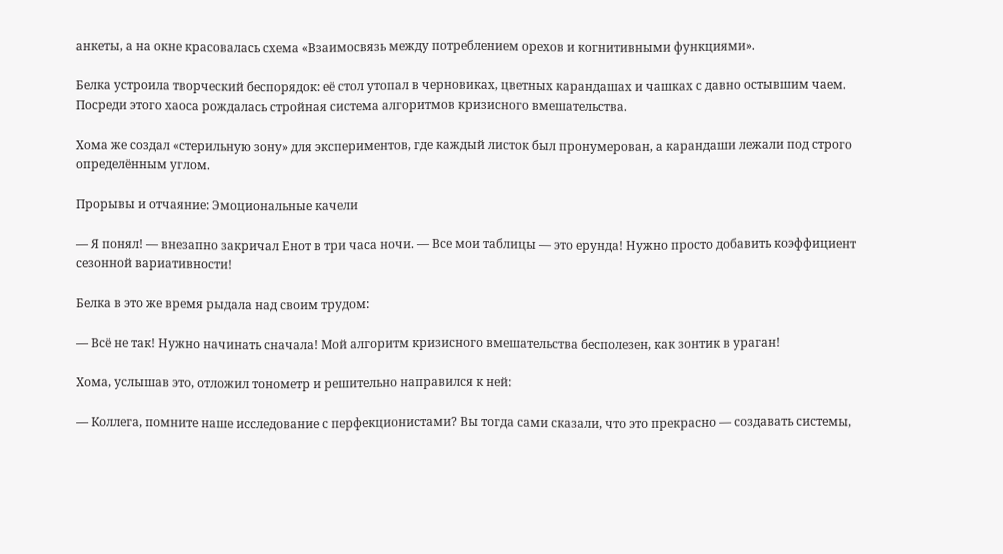анкеты, а на окне красовалась схема «Взаимосвязь между потреблением орехов и когнитивными функциями».

Белка устроила творческий беспорядок: её стол утопал в черновиках, цветных карандашах и чашках с давно остывшим чаем. Посреди этого хаоса рождалась стройная система алгоритмов кризисного вмешательства.

Хома же создал «стерильную зону» для экспериментов, где каждый листок был пронумерован, а карандаши лежали под строго определённым углом.

Прорывы и отчаяние: Эмоциональные качели

— Я понял! — внезапно закричал Енот в три часа ночи. — Все мои таблицы — это ерунда! Нужно просто добавить коэффициент сезонной вариативности!

Белка в это же время рыдала над своим трудом:

— Всё не так! Нужно начинать сначала! Мой алгоритм кризисного вмешательства бесполезен, как зонтик в ураган!

Хома, услышав это, отложил тонометр и решительно направился к ней:

— Коллега, помните наше исследование с перфекционистами? Вы тогда сами сказали, что это прекрасно — создавать системы,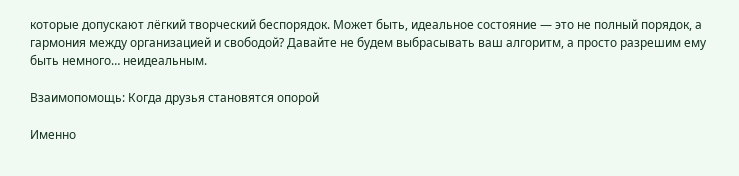которые допускают лёгкий творческий беспорядок. Может быть, идеальное состояние — это не полный порядок, а гармония между организацией и свободой? Давайте не будем выбрасывать ваш алгоритм, а просто разрешим ему быть немного… неидеальным.

Взаимопомощь: Когда друзья становятся опорой

Именно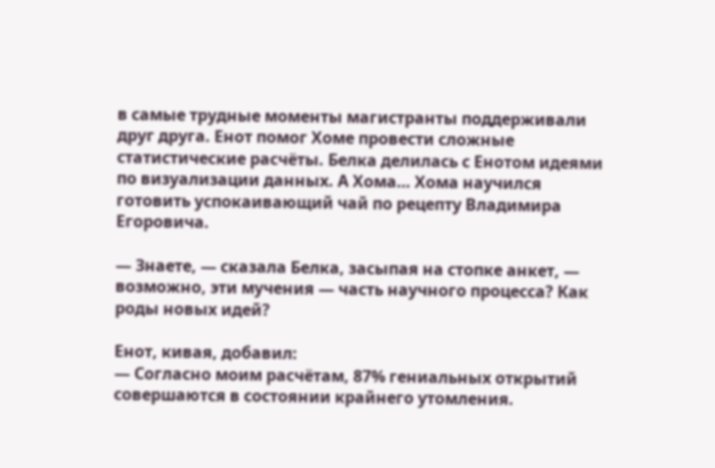в самые трудные моменты магистранты поддерживали друг друга. Енот помог Хоме провести сложные статистические расчёты. Белка делилась с Енотом идеями по визуализации данных. А Хома… Хома научился готовить успокаивающий чай по рецепту Владимира Егоровича.

— Знаете, — сказала Белка, засыпая на стопке анкет, — возможно, эти мучения — часть научного процесса? Как роды новых идей?

Енот, кивая, добавил:
— Согласно моим расчётам, 87% гениальных открытий совершаются в состоянии крайнего утомления.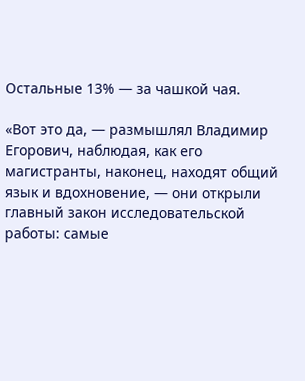Остальные 13% — за чашкой чая.

«Вот это да, — размышлял Владимир Егорович, наблюдая, как его магистранты, наконец, находят общий язык и вдохновение, — они открыли главный закон исследовательской работы: самые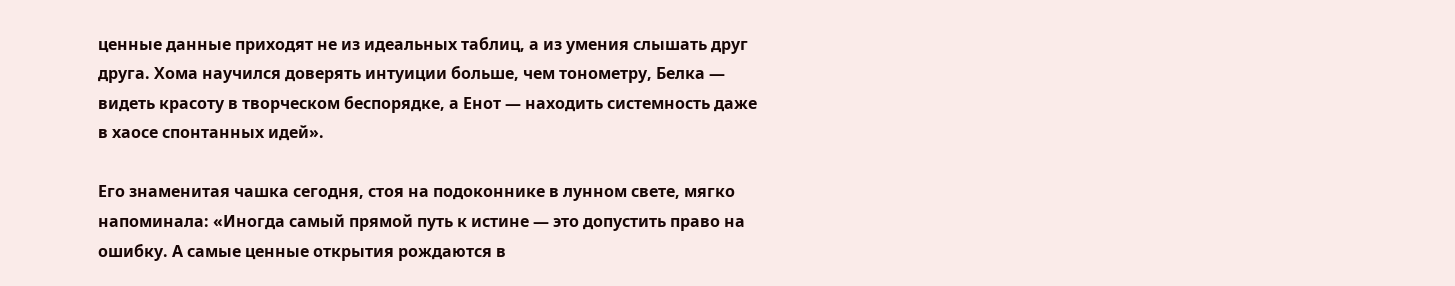ценные данные приходят не из идеальных таблиц, а из умения слышать друг друга. Хома научился доверять интуиции больше, чем тонометру, Белка — видеть красоту в творческом беспорядке, а Енот — находить системность даже в хаосе спонтанных идей».

Его знаменитая чашка сегодня, стоя на подоконнике в лунном свете, мягко напоминала: «Иногда самый прямой путь к истине — это допустить право на ошибку. А самые ценные открытия рождаются в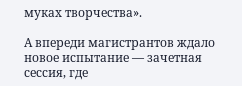муках творчества».

А впереди магистрантов ждало новое испытание — зачетная сессия, где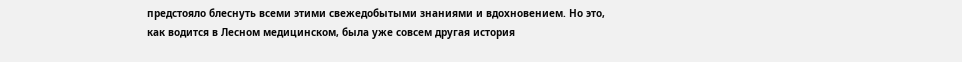предстояло блеснуть всеми этими свежедобытыми знаниями и вдохновением. Но это, как водится в Лесном медицинском, была уже совсем другая история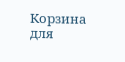Корзина для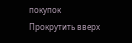покупок
Прокрутить вверх